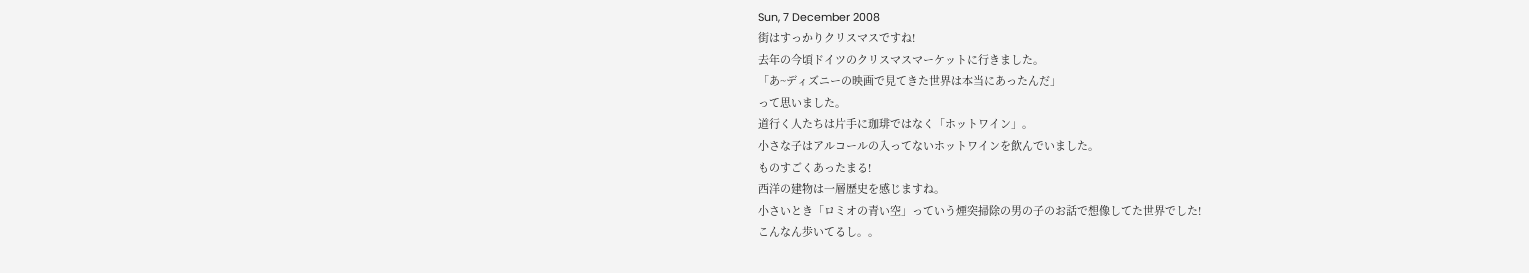Sun, 7 December 2008
街はすっかりクリスマスですね!
去年の今頃ドイツのクリスマスマーケットに行きました。
「あ~ディズニーの映画で見てきた世界は本当にあったんだ」
って思いました。
道行く人たちは片手に珈琲ではなく「ホットワイン」。
小さな子はアルコールの入ってないホットワインを飲んでいました。
ものすごくあったまる!
西洋の建物は一層歴史を感じますね。
小さいとき「ロミオの青い空」っていう煙突掃除の男の子のお話で想像してた世界でした!
こんなん歩いてるし。。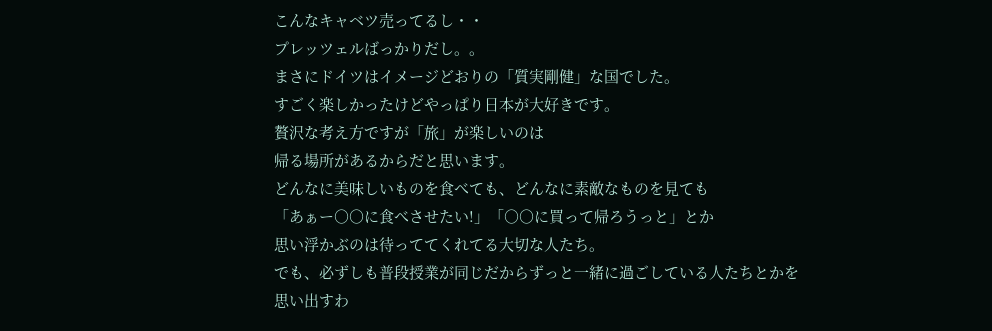こんなキャベツ売ってるし・・
プレッツェルばっかりだし。。
まさにドイツはイメージどおりの「質実剛健」な国でした。
すごく楽しかったけどやっぱり日本が大好きです。
贅沢な考え方ですが「旅」が楽しいのは
帰る場所があるからだと思います。
どんなに美味しいものを食べても、どんなに素敵なものを見ても
「あぁー○○に食べさせたい!」「○○に買って帰ろうっと」とか
思い浮かぶのは待っててくれてる大切な人たち。
でも、必ずしも普段授業が同じだからずっと一緒に過ごしている人たちとかを
思い出すわ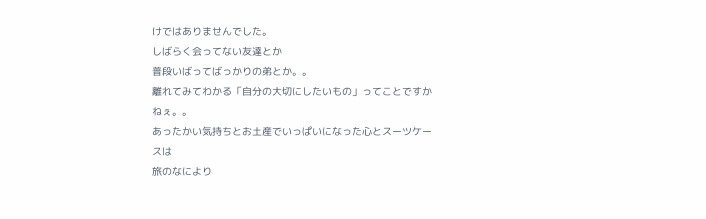けではありませんでした。
しばらく会ってない友達とか
普段いばってばっかりの弟とか。。
離れてみてわかる「自分の大切にしたいもの」ってことですかねぇ。。
あったかい気持ちとお土産でいっぱいになった心とスーツケースは
旅のなにより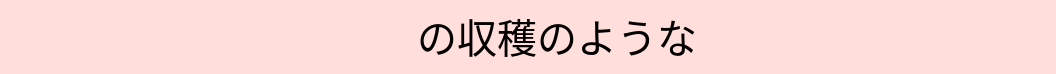の収穫のような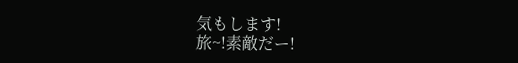気もします!
旅~!素敵だー!